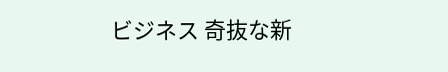ビジネス 奇抜な新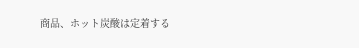商品、ホット炭酸は定着する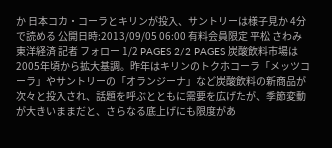か 日本コカ・コーラとキリンが投入、サントリーは様子見か 4分で読める 公開日時:2013/09/05 06:00 有料会員限定 平松 さわみ 東洋経済 記者 フォロー 1/2 PAGES 2/2 PAGES 炭酸飲料市場は2005年頃から拡大基調。昨年はキリンのトクホコーラ「メッツコーラ」やサントリーの「オランジーナ」など炭酸飲料の新商品が次々と投入され、話題を呼ぶとともに需要を広げたが、季節変動が大きいままだと、さらなる底上げにも限度があ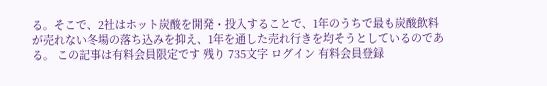る。そこで、2社はホット炭酸を開発・投入することで、1年のうちで最も炭酸飲料が売れない冬場の落ち込みを抑え、1年を通した売れ行きを均そうとしているのである。 この記事は有料会員限定です 残り 735文字 ログイン 有料会員登録